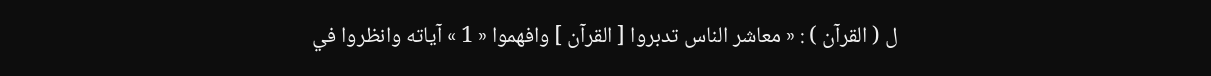ل ( القرآن ) : « معاشر الناس تدبروا [ القرآن ] وافهموا « 1 » آياته وانظروا في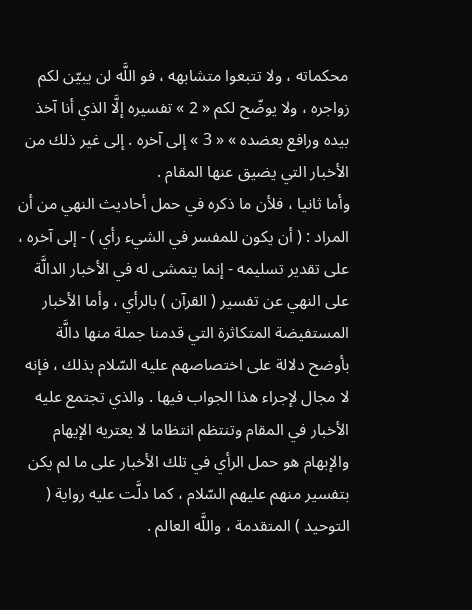محكماته ، ولا تتبعوا متشابهه ، فو اللَّه لن يبيّن لكم زواجره ، ولا يوضّح لكم « 2 » تفسيره إلَّا الذي أنا آخذ بيده ورافع بعضده » « 3 » إلى آخره . إلى غير ذلك من الأخبار التي يضيق عنها المقام .
وأما ثانيا ، فلأن ما ذكره في حمل أحاديث النهي من أن المراد : ( أن يكون للمفسر في الشيء رأي ) - إلى آخره ، على تقدير تسليمه - إنما يتمشى له في الأخبار الدالَّة على النهي عن تفسير ( القرآن ) بالرأي ، وأما الأخبار المستفيضة المتكاثرة التي قدمنا جملة منها دالَّة بأوضح دلالة على اختصاصهم عليه السّلام بذلك ، فإنه لا مجال لإجراء هذا الجواب فيها . والذي تجتمع عليه الأخبار في المقام وتنتظم انتظاما لا يعتريه الإيهام والإبهام هو حمل الرأي في تلك الأخبار على ما لم يكن بتفسير منهم عليهم السّلام ، كما دلَّت عليه رواية ( التوحيد ) المتقدمة ، واللَّه العالم .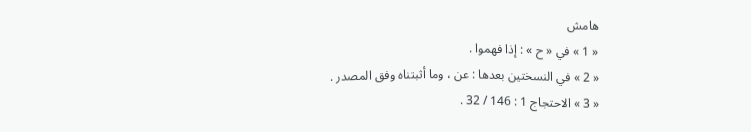هامش
« 1 » في « ح » : إذا فهموا .
« 2 » في النسختين بعدها : عن ، وما أثبتناه وفق المصدر .
« 3 » الاحتجاج 1 : 146 / 32 .